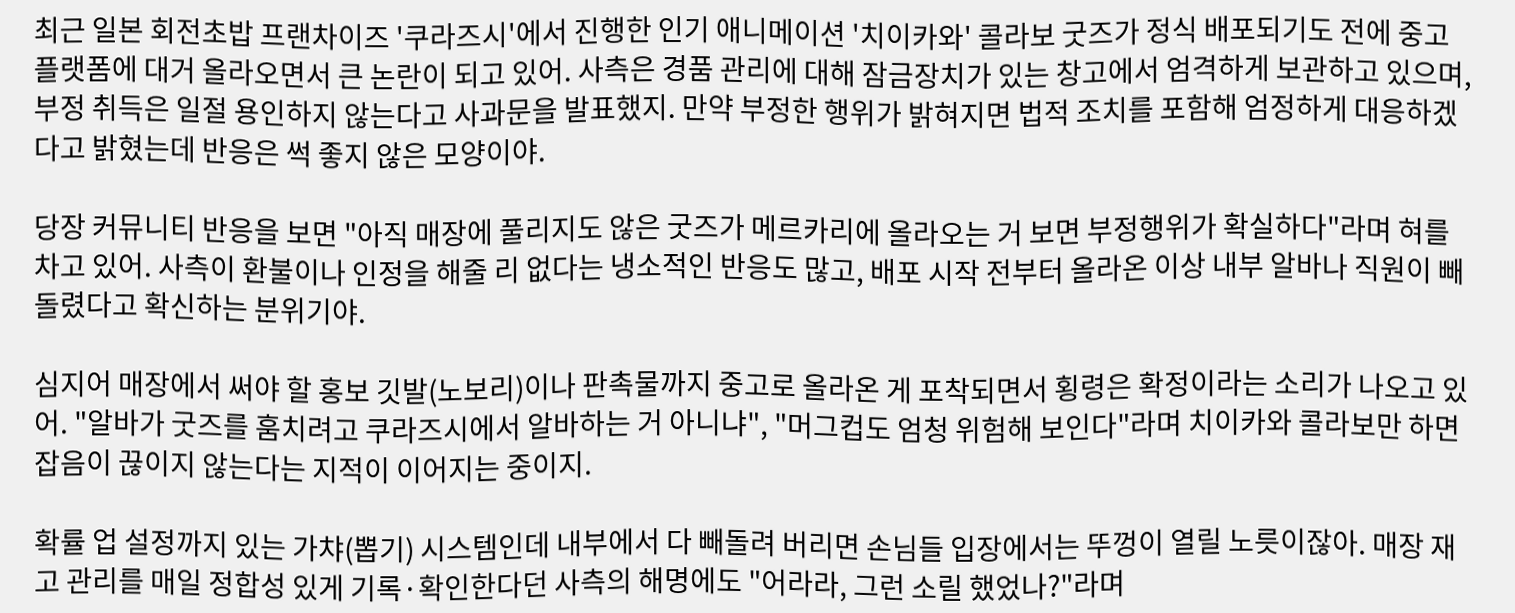최근 일본 회전초밥 프랜차이즈 '쿠라즈시'에서 진행한 인기 애니메이션 '치이카와' 콜라보 굿즈가 정식 배포되기도 전에 중고 플랫폼에 대거 올라오면서 큰 논란이 되고 있어. 사측은 경품 관리에 대해 잠금장치가 있는 창고에서 엄격하게 보관하고 있으며, 부정 취득은 일절 용인하지 않는다고 사과문을 발표했지. 만약 부정한 행위가 밝혀지면 법적 조치를 포함해 엄정하게 대응하겠다고 밝혔는데 반응은 썩 좋지 않은 모양이야.

당장 커뮤니티 반응을 보면 "아직 매장에 풀리지도 않은 굿즈가 메르카리에 올라오는 거 보면 부정행위가 확실하다"라며 혀를 차고 있어. 사측이 환불이나 인정을 해줄 리 없다는 냉소적인 반응도 많고, 배포 시작 전부터 올라온 이상 내부 알바나 직원이 빼돌렸다고 확신하는 분위기야.

심지어 매장에서 써야 할 홍보 깃발(노보리)이나 판촉물까지 중고로 올라온 게 포착되면서 횡령은 확정이라는 소리가 나오고 있어. "알바가 굿즈를 훔치려고 쿠라즈시에서 알바하는 거 아니냐", "머그컵도 엄청 위험해 보인다"라며 치이카와 콜라보만 하면 잡음이 끊이지 않는다는 지적이 이어지는 중이지.

확률 업 설정까지 있는 가챠(뽑기) 시스템인데 내부에서 다 빼돌려 버리면 손님들 입장에서는 뚜껑이 열릴 노릇이잖아. 매장 재고 관리를 매일 정합성 있게 기록·확인한다던 사측의 해명에도 "어라라, 그런 소릴 했었나?"라며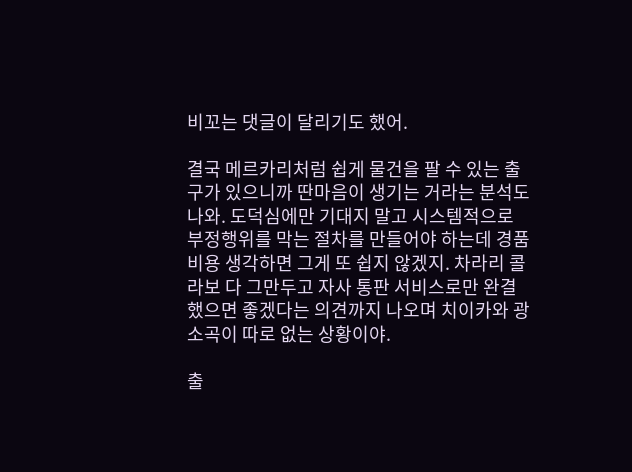비꼬는 댓글이 달리기도 했어.

결국 메르카리처럼 쉽게 물건을 팔 수 있는 출구가 있으니까 딴마음이 생기는 거라는 분석도 나와. 도덕심에만 기대지 말고 시스템적으로 부정행위를 막는 절차를 만들어야 하는데 경품 비용 생각하면 그게 또 쉽지 않겠지. 차라리 콜라보 다 그만두고 자사 통판 서비스로만 완결했으면 좋겠다는 의견까지 나오며 치이카와 광소곡이 따로 없는 상황이야.

출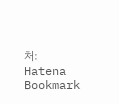처: Hatena Bookmark